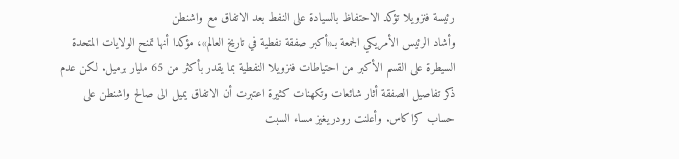رئيسة فنزويلا تؤكد الاحتفاظ بالسيادة على النفط بعد الاتفاق مع واشنطن
وأشاد الرئيس الأمريكي الجمعة بـ«أكبر صفقة نفطية في تاريخ العالم»، مؤكدا أنها تمنح الولايات المتحدة السيطرة على القسم الأكبر من احتياطات فنزويلا النفطية بما يقدر بأكثر من 65 مليار برميل. لكن عدم ذكر تفاصيل الصفقة أثار شائعات وتكهنات كثيرة اعتبرت أن الاتفاق يميل الى صالح واشنطن على حساب كراكاس. وأعلنت رودريغيز مساء السبت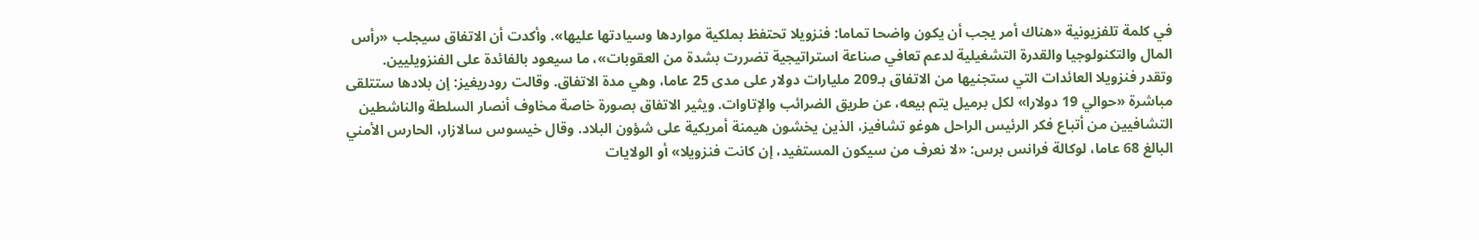في كلمة تلفزيونية «هناك أمر يجب أن يكون واضحا تماما: فنزويلا تحتفظ بملكية مواردها وسيادتها عليها». وأكدت أن الاتفاق سيجلب «رأس المال والتكنولوجيا والقدرة التشغيلية لدعم تعافي صناعة استراتيجية تضررت بشدة من العقوبات»، ما سيعود بالفائدة على الفنزويليين.
وتقدر فنزويلا العائدات التي ستجنيها من الاتفاق بـ209 مليارات دولار على مدى 25 عاما، وهي مدة الاتفاق. وقالت رودريغيز: إن بلادها ستتلقى مباشرة «حوالي 19 دولارا» لكل برميل يتم بيعه، عن طريق الضرائب والإتاوات. ويثير الاتفاق بصورة خاصة مخاوف أنصار السلطة والناشطين التشافيين من أتباع فكر الرئيس الراحل هوغو تشافيز، الذين يخشون هيمنة أمريكية على شؤون البلاد. وقال خيسوس سالازار، الحارس الأمني البالغ 68 عاما، لوكالة فرانس برس: «لا نعرف من سيكون المستفيد، إن كانت فنزويلا» أو الولايات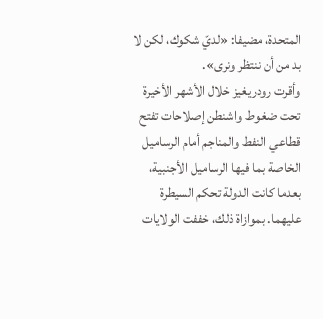المتحدة، مضيفا: «لديّ شكوك، لكن لا بد من أن ننتظر ونرى».
وأقرت رودريغيز خلال الأشهر الأخيرة تحت ضغوط واشنطن إصلاحات تفتح قطاعي النفط والمناجم أمام الرساميل الخاصة بما فيها الرساميل الأجنبية، بعدما كانت الدولة تحكم السيطرة عليهما. بموازاة ذلك، خففت الولايات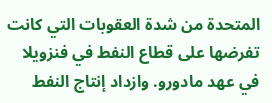المتحدة من شدة العقوبات التي كانت تفرضها على قطاع النفط في فنزويلا في عهد مادورو. وازداد إنتاج النفط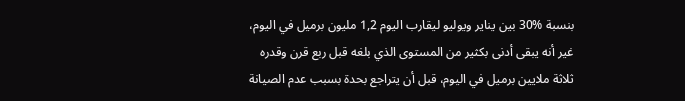بنسبة %30 بين يناير ويوليو ليقارب اليوم 1,2 مليون برميل في اليوم، غير أنه يبقى أدنى بكثير من المستوى الذي بلغه قبل ربع قرن وقدره ثلاثة ملايين برميل في اليوم، قبل أن يتراجع بحدة بسبب عدم الصيانة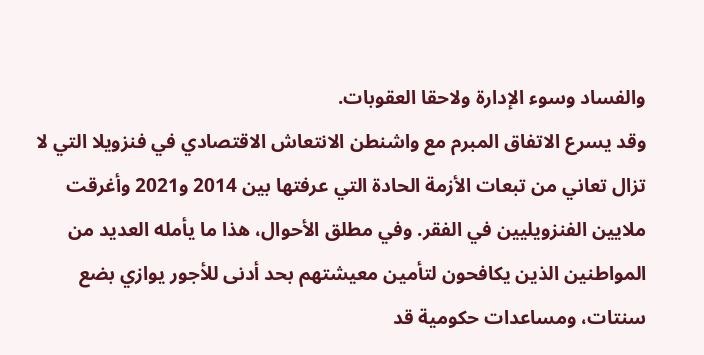والفساد وسوء الإدارة ولاحقا العقوبات.
وقد يسرع الاتفاق المبرم مع واشنطن الانتعاش الاقتصادي في فنزويلا التي لا تزال تعاني من تبعات الأزمة الحادة التي عرفتها بين 2014 و2021 وأغرقت ملايين الفنزويليين في الفقر. وفي مطلق الأحوال، هذا ما يأمله العديد من المواطنين الذين يكافحون لتأمين معيشتهم بحد أدنى للأجور يوازي بضع سنتات، ومساعدات حكومية قد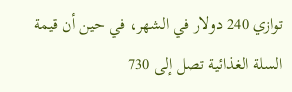توازي 240 دولار في الشهر، في حين أن قيمة السلة الغذائية تصل إلى 730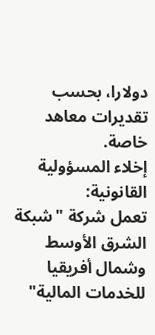دولارا، بحسب تقديرات معاهد خاصة.
إخلاء المسؤولية القانونية:
تعمل شركة "شبكة الشرق الأوسط
وشمال أفريقيا للخدمات المالية"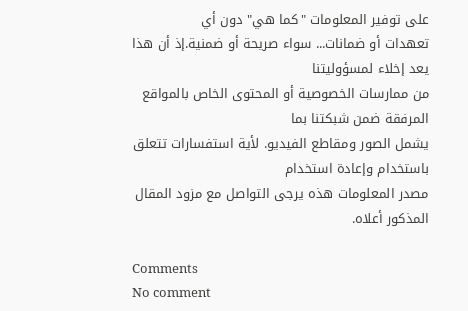على توفير المعلومات "كما هي" دون أي
تعهدات أو ضمانات... سواء صريحة أو ضمنية.إذ أن هذا يعد إخلاء لمسؤوليتنا
من ممارسات الخصوصية أو المحتوى الخاص بالمواقع المرفقة ضمن شبكتنا بما
يشمل الصور ومقاطع الفيديو. لأية استفسارات تتعلق باستخدام وإعادة استخدام
مصدر المعلومات هذه يرجى التواصل مع مزود المقال المذكور أعلاه.

Comments
No comment